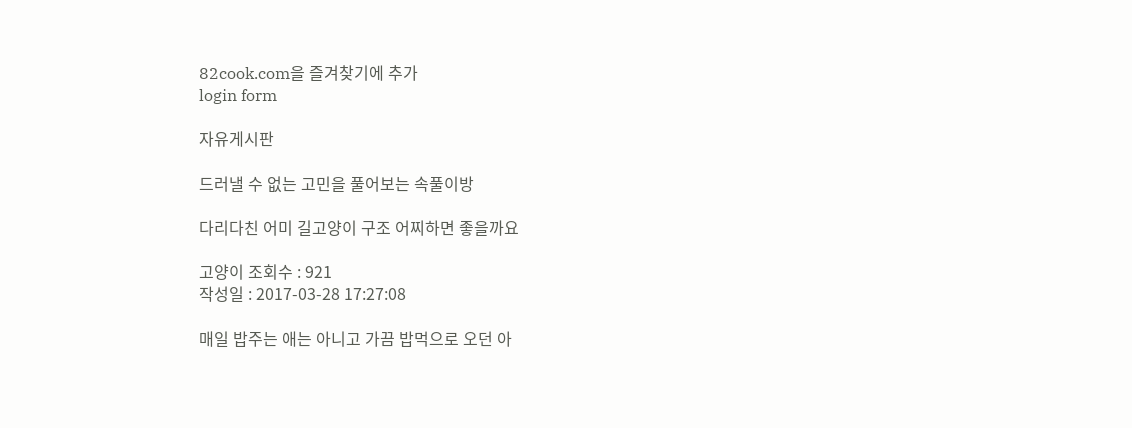82cook.com을 즐겨찾기에 추가
login form

자유게시판

드러낼 수 없는 고민을 풀어보는 속풀이방

다리다친 어미 길고양이 구조 어찌하면 좋을까요

고양이 조회수 : 921
작성일 : 2017-03-28 17:27:08

매일 밥주는 애는 아니고 가끔 밥먹으로 오던 아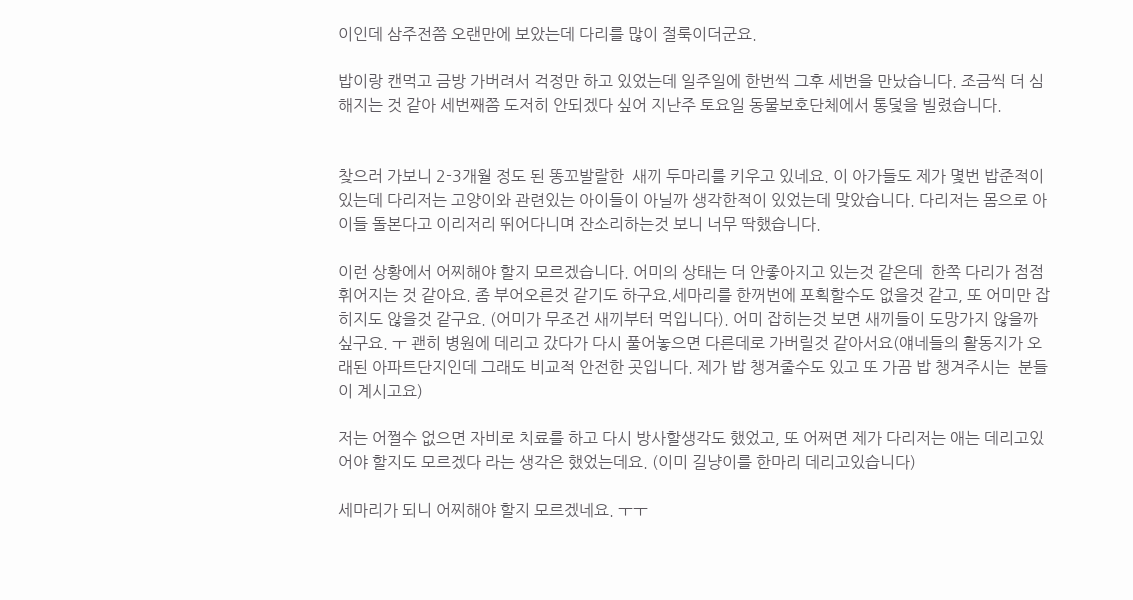이인데 삼주전쯤 오랜만에 보았는데 다리를 많이 절룩이더군요.

밥이랑 캔먹고 금방 가버려서 걱정만 하고 있었는데 일주일에 한번씩 그후 세번을 만났습니다. 조금씩 더 심해지는 것 같아 세번째쯤 도저히 안되겠다 싶어 지난주 토요일 동물보호단체에서 통덫을 빌렸습니다.


찾으러 가보니 2-3개월 정도 된 똥꼬발랄한  새끼 두마리를 키우고 있네요. 이 아가들도 제가 몇번 밥준적이 있는데 다리저는 고양이와 관련있는 아이들이 아닐까 생각한적이 있었는데 맞았습니다. 다리저는 몸으로 아이들 돌본다고 이리저리 뛰어다니며 잔소리하는것 보니 너무 딱했습니다.

이런 상황에서 어찌해야 할지 모르겠습니다. 어미의 상태는 더 안좋아지고 있는것 같은데  한쪽 다리가 점점 휘어지는 것 같아요. 좀 부어오른것 같기도 하구요.세마리를 한꺼번에 포획할수도 없을것 같고, 또 어미만 잡히지도 않을것 같구요. (어미가 무조건 새끼부터 먹입니다). 어미 잡히는것 보면 새끼들이 도망가지 않을까 싶구요. ㅜ 괜히 병원에 데리고 갔다가 다시 풀어놓으면 다른데로 가버릴것 같아서요(얘네들의 활동지가 오래된 아파트단지인데 그래도 비교적 안전한 곳입니다. 제가 밥 챙겨줄수도 있고 또 가끔 밥 챙겨주시는  분들이 계시고요)

저는 어쩔수 없으면 자비로 치료를 하고 다시 방사할생각도 했었고, 또 어쩌면 제가 다리저는 애는 데리고있어야 할지도 모르겠다 라는 생각은 했었는데요. (이미 길냥이를 한마리 데리고있습니다)

세마리가 되니 어찌해야 할지 모르겠네요. ㅜㅜ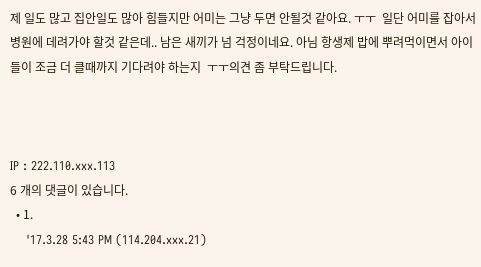제 일도 많고 집안일도 많아 힘들지만 어미는 그냥 두면 안될것 같아요. ㅜㅜ  일단 어미를 잡아서 병원에 데려가야 할것 같은데.. 남은 새끼가 넘 걱정이네요. 아님 항생제 밥에 뿌려먹이면서 아이들이 조금 더 클때까지 기다려야 하는지  ㅜㅜ의견 좀 부탁드립니다.



IP : 222.110.xxx.113
6 개의 댓글이 있습니다.
  • 1.
    '17.3.28 5:43 PM (114.204.xxx.21)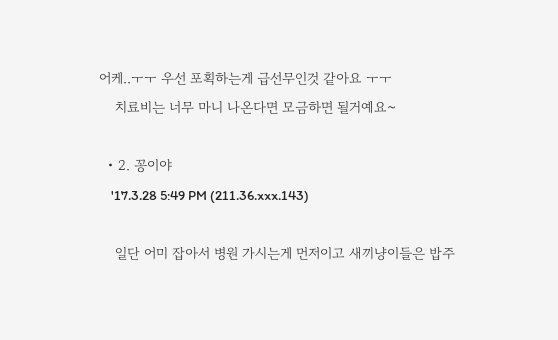어케..ㅜㅜ 우선 포획하는게 급선무인것 같아요 ㅜㅜ
    치료비는 너무 마니 나온다면 모금하면 될거예요~

  • 2. 꽁이야
    '17.3.28 5:49 PM (211.36.xxx.143)

    일단 어미 잡아서 병원 가시는게 먼저이고 새끼냥이들은 밥주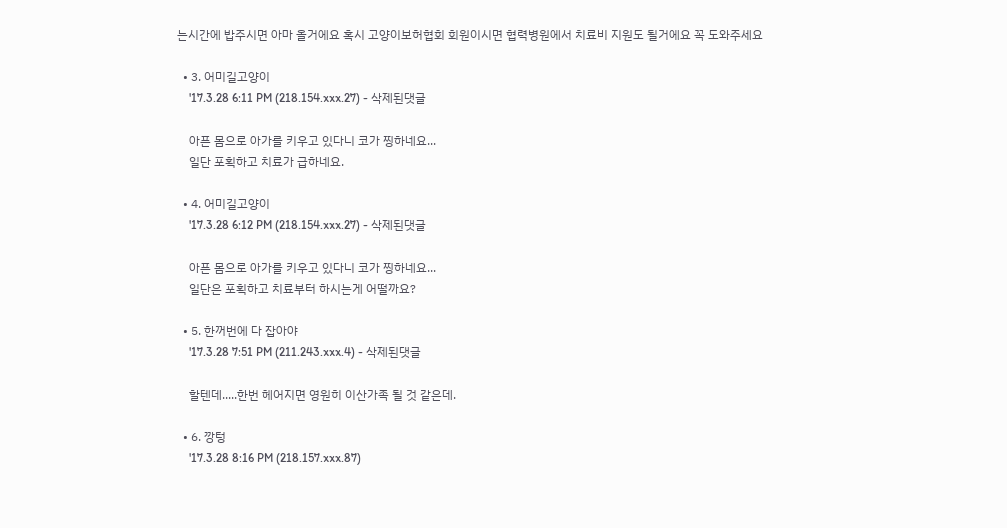는시간에 밥주시면 아마 올거에요 혹시 고양이보허협회 회원이시면 협력병원에서 치료비 지원도 될거에요 꼭 도와주세요

  • 3. 어미길고양이
    '17.3.28 6:11 PM (218.154.xxx.27) - 삭제된댓글

    아픈 몸으로 아가를 키우고 있다니 코가 찡하네요...
    일단 포획하고 치료가 급하네요.

  • 4. 어미길고양이
    '17.3.28 6:12 PM (218.154.xxx.27) - 삭제된댓글

    아픈 몸으로 아가를 키우고 있다니 코가 찡하네요...
    일단은 포획하고 치료부터 하시는게 어떨까요?

  • 5. 한꺼번에 다 잡아야
    '17.3.28 7:51 PM (211.243.xxx.4) - 삭제된댓글

    할텐데.....한번 헤어지면 영원히 이산가족 될 것 같은데.

  • 6. 깡텅
    '17.3.28 8:16 PM (218.157.xxx.87)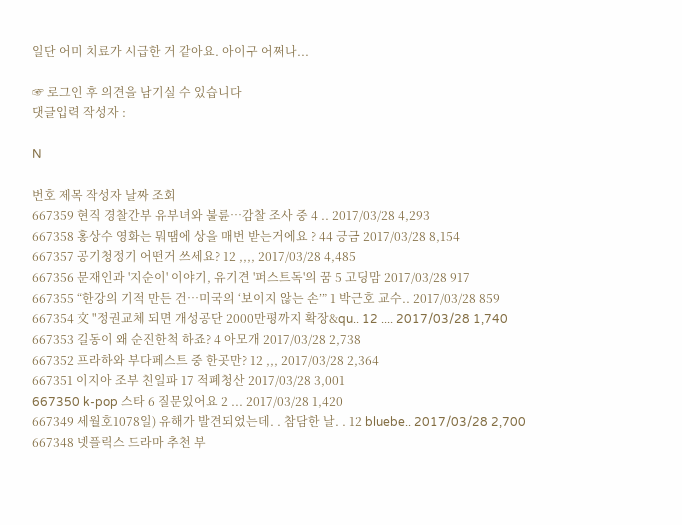일단 어미 치료가 시급한 거 같아요. 아이구 어쩌나...

☞ 로그인 후 의견을 남기실 수 있습니다
댓글입력 작성자 :

N

번호 제목 작성자 날짜 조회
667359 현직 경찰간부 유부녀와 불륜…감찰 조사 중 4 .. 2017/03/28 4,293
667358 홍상수 영화는 뭐땜에 상을 매번 받는거에요 ? 44 긍금 2017/03/28 8,154
667357 공기청정기 어떤거 쓰세요? 12 ,,,, 2017/03/28 4,485
667356 문재인과 '지순이' 이야기, 유기견 '퍼스트독'의 꿈 5 고딩맘 2017/03/28 917
667355 “한강의 기적 만든 건…미국의 ‘보이지 않는 손’” 1 박근호 교수.. 2017/03/28 859
667354 文 "정권교체 되면 개성공단 2000만평까지 확장&qu.. 12 .... 2017/03/28 1,740
667353 길동이 왜 순진한척 하죠? 4 아모개 2017/03/28 2,738
667352 프라하와 부다페스트 중 한곳만? 12 ,,, 2017/03/28 2,364
667351 이지아 조부 친일파 17 적폐청산 2017/03/28 3,001
667350 k-pop 스타 6 질문있어요 2 ... 2017/03/28 1,420
667349 세월호1078일) 유해가 발견되었는데. . 참담한 날. . 12 bluebe.. 2017/03/28 2,700
667348 넷플릭스 드라마 추천 부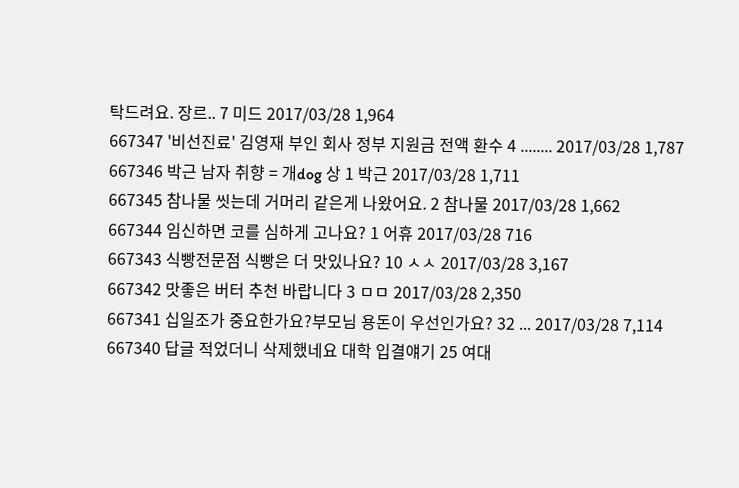탁드려요. 장르.. 7 미드 2017/03/28 1,964
667347 '비선진료' 김영재 부인 회사 정부 지원금 전액 환수 4 ........ 2017/03/28 1,787
667346 박근 남자 취향 = 개dog 상 1 박근 2017/03/28 1,711
667345 참나물 씻는데 거머리 같은게 나왔어요. 2 참나물 2017/03/28 1,662
667344 임신하면 코를 심하게 고나요? 1 어휴 2017/03/28 716
667343 식빵전문점 식빵은 더 맛있나요? 10 ㅅㅅ 2017/03/28 3,167
667342 맛좋은 버터 추천 바랍니다 3 ㅁㅁ 2017/03/28 2,350
667341 십일조가 중요한가요?부모님 용돈이 우선인가요? 32 ... 2017/03/28 7,114
667340 답글 적었더니 삭제했네요 대학 입결얘기 25 여대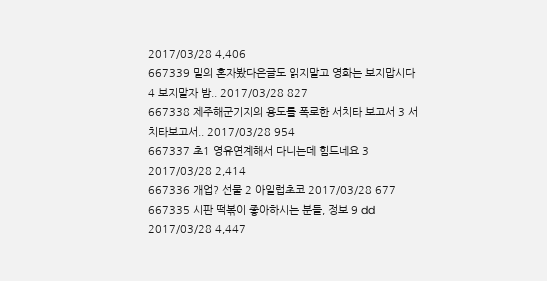2017/03/28 4,406
667339 밑의 혼자봤다은글도 읽지말고 영화는 보지맙시다 4 보지말자 밤.. 2017/03/28 827
667338 제주해군기지의 용도를 폭로한 서치타 보고서 3 서치타보고서.. 2017/03/28 954
667337 초1 영유연계해서 다니는데 힘드네요 3 2017/03/28 2,414
667336 개업? 선물 2 아일럽초코 2017/03/28 677
667335 시판 떡볶이 좋아하시는 분들, 정보 9 dd 2017/03/28 4,447